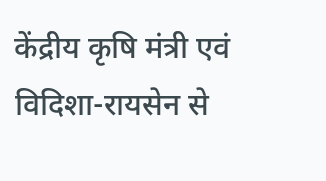केंद्रीय कृषि मंत्री एवं विदिशा-रायसेन से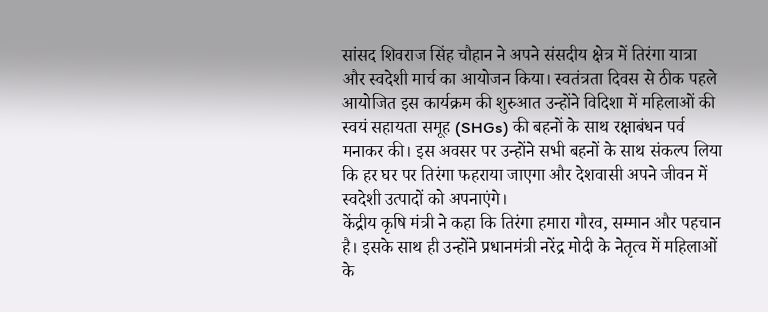सांसद शिवराज सिंह चौहान ने अपने संसदीय क्षेत्र में तिरंगा यात्रा और स्वदेशी मार्च का आयोजन किया। स्वतंत्रता दिवस से ठीक पहले आयोजित इस कार्यक्रम की शुरुआत उन्होंने विदिशा में महिलाओं की स्वयं सहायता समूह (SHGs) की बहनों के साथ रक्षाबंधन पर्व मनाकर की। इस अवसर पर उन्होंने सभी बहनों के साथ संकल्प लिया कि हर घर पर तिरंगा फहराया जाएगा और देशवासी अपने जीवन में स्वदेशी उत्पादों को अपनाएंगे।
केंद्रीय कृषि मंत्री ने कहा कि तिरंगा हमारा गौरव, सम्मान और पहचान है। इसके साथ ही उन्होंने प्रधानमंत्री नरेंद्र मोदी के नेतृत्व में महिलाओं के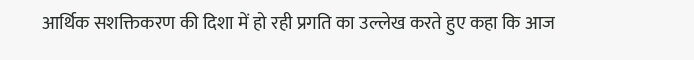आर्थिक सशक्तिकरण की दिशा में हो रही प्रगति का उल्लेख करते हुए कहा कि आज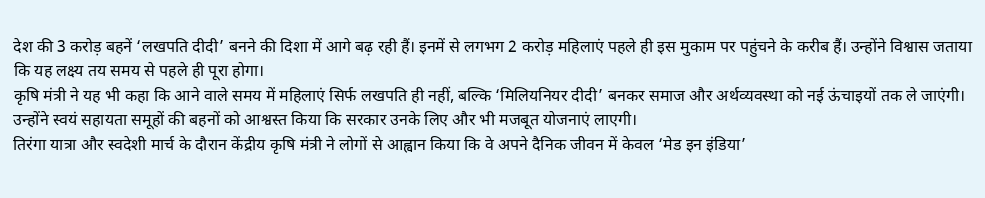देश की 3 करोड़ बहनें ‘लखपति दीदी’ बनने की दिशा में आगे बढ़ रही हैं। इनमें से लगभग 2 करोड़ महिलाएं पहले ही इस मुकाम पर पहुंचने के करीब हैं। उन्होंने विश्वास जताया कि यह लक्ष्य तय समय से पहले ही पूरा होगा।
कृषि मंत्री ने यह भी कहा कि आने वाले समय में महिलाएं सिर्फ लखपति ही नहीं, बल्कि ‘मिलियनियर दीदी’ बनकर समाज और अर्थव्यवस्था को नई ऊंचाइयों तक ले जाएंगी। उन्होंने स्वयं सहायता समूहों की बहनों को आश्वस्त किया कि सरकार उनके लिए और भी मजबूत योजनाएं लाएगी।
तिरंगा यात्रा और स्वदेशी मार्च के दौरान केंद्रीय कृषि मंत्री ने लोगों से आह्वान किया कि वे अपने दैनिक जीवन में केवल ‘मेड इन इंडिया’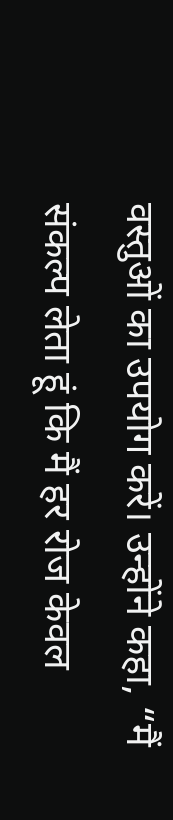वस्तुओं का उपयोग करें। उन्होंने कहा, “मैं संकल्प लेता हूं कि मैं हर रोज केवल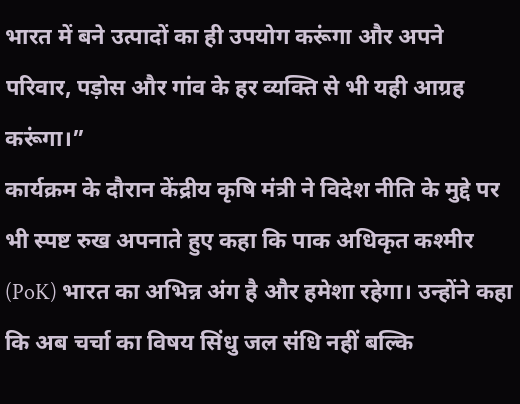भारत में बने उत्पादों का ही उपयोग करूंगा और अपने परिवार, पड़ोस और गांव के हर व्यक्ति से भी यही आग्रह करूंगा।”
कार्यक्रम के दौरान केंद्रीय कृषि मंत्री ने विदेश नीति के मुद्दे पर भी स्पष्ट रुख अपनाते हुए कहा कि पाक अधिकृत कश्मीर (PoK) भारत का अभिन्न अंग है और हमेशा रहेगा। उन्होंने कहा कि अब चर्चा का विषय सिंधु जल संधि नहीं बल्कि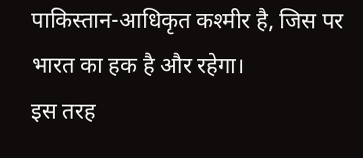पाकिस्तान-आधिकृत कश्मीर है, जिस पर भारत का हक है और रहेगा।
इस तरह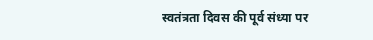स्वतंत्रता दिवस की पूर्व संध्या पर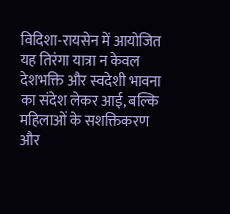विदिशा-रायसेन में आयोजित यह तिरंगा यात्रा न केवल देशभक्ति और स्वदेशी भावना का संदेश लेकर आई, बल्कि महिलाओं के सशक्तिकरण और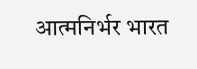आत्मनिर्भर भारत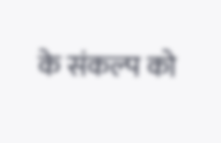के संकल्प को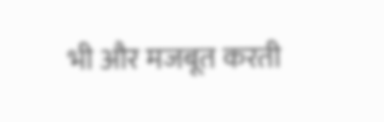भी और मजबूत करती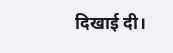दिखाई दी।